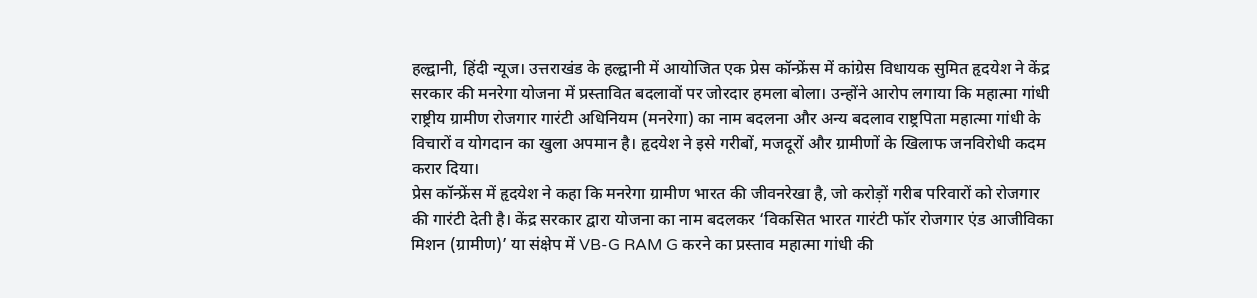हल्द्वानी, हिंदी न्यूज। उत्तराखंड के हल्द्वानी में आयोजित एक प्रेस कॉन्फ्रेंस में कांग्रेस विधायक सुमित हृदयेश ने केंद्र सरकार की मनरेगा योजना में प्रस्तावित बदलावों पर जोरदार हमला बोला। उन्होंने आरोप लगाया कि महात्मा गांधी राष्ट्रीय ग्रामीण रोजगार गारंटी अधिनियम (मनरेगा) का नाम बदलना और अन्य बदलाव राष्ट्रपिता महात्मा गांधी के विचारों व योगदान का खुला अपमान है। हृदयेश ने इसे गरीबों, मजदूरों और ग्रामीणों के खिलाफ जनविरोधी कदम करार दिया।
प्रेस कॉन्फ्रेंस में हृदयेश ने कहा कि मनरेगा ग्रामीण भारत की जीवनरेखा है, जो करोड़ों गरीब परिवारों को रोजगार की गारंटी देती है। केंद्र सरकार द्वारा योजना का नाम बदलकर ‘विकसित भारत गारंटी फॉर रोजगार एंड आजीविका मिशन (ग्रामीण)’ या संक्षेप में VB-G RAM G करने का प्रस्ताव महात्मा गांधी की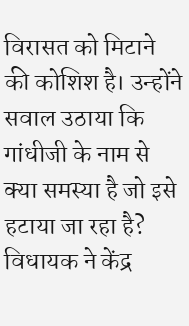विरासत को मिटाने की कोशिश है। उन्होंने सवाल उठाया कि गांधीजी के नाम से क्या समस्या है जो इसे हटाया जा रहा है?
विधायक ने केंद्र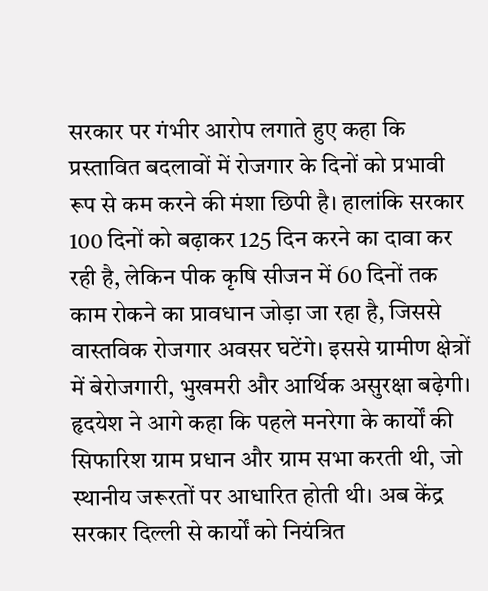सरकार पर गंभीर आरोप लगाते हुए कहा कि प्रस्तावित बदलावों में रोजगार के दिनों को प्रभावी रूप से कम करने की मंशा छिपी है। हालांकि सरकार 100 दिनों को बढ़ाकर 125 दिन करने का दावा कर रही है, लेकिन पीक कृषि सीजन में 60 दिनों तक काम रोकने का प्रावधान जोड़ा जा रहा है, जिससे वास्तविक रोजगार अवसर घटेंगे। इससे ग्रामीण क्षेत्रों में बेरोजगारी, भुखमरी और आर्थिक असुरक्षा बढ़ेगी।
हृदयेश ने आगे कहा कि पहले मनरेगा के कार्यों की सिफारिश ग्राम प्रधान और ग्राम सभा करती थी, जो स्थानीय जरूरतों पर आधारित होती थी। अब केंद्र सरकार दिल्ली से कार्यों को नियंत्रित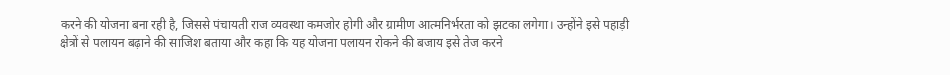करने की योजना बना रही है, जिससे पंचायती राज व्यवस्था कमजोर होगी और ग्रामीण आत्मनिर्भरता को झटका लगेगा। उन्होंने इसे पहाड़ी क्षेत्रों से पलायन बढ़ाने की साजिश बताया और कहा कि यह योजना पलायन रोकने की बजाय इसे तेज करने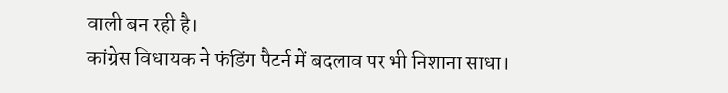वाली बन रही है।
कांग्रेस विधायक ने फंडिंग पैटर्न में बदलाव पर भी निशाना साधा।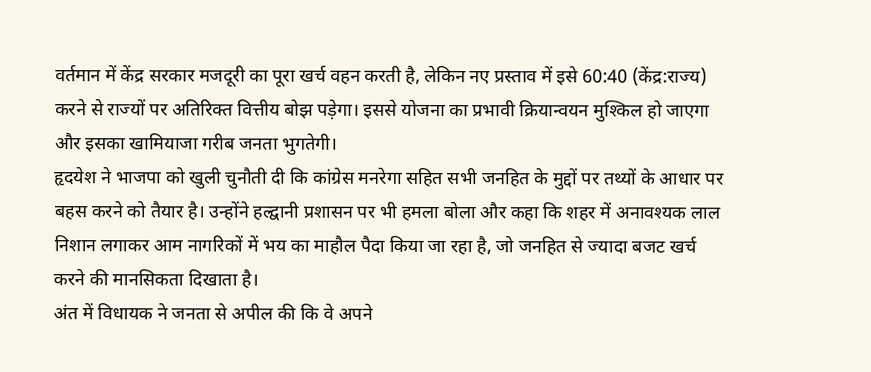वर्तमान में केंद्र सरकार मजदूरी का पूरा खर्च वहन करती है, लेकिन नए प्रस्ताव में इसे 60:40 (केंद्र:राज्य) करने से राज्यों पर अतिरिक्त वित्तीय बोझ पड़ेगा। इससे योजना का प्रभावी क्रियान्वयन मुश्किल हो जाएगा और इसका खामियाजा गरीब जनता भुगतेगी।
हृदयेश ने भाजपा को खुली चुनौती दी कि कांग्रेस मनरेगा सहित सभी जनहित के मुद्दों पर तथ्यों के आधार पर बहस करने को तैयार है। उन्होंने हल्द्वानी प्रशासन पर भी हमला बोला और कहा कि शहर में अनावश्यक लाल निशान लगाकर आम नागरिकों में भय का माहौल पैदा किया जा रहा है, जो जनहित से ज्यादा बजट खर्च करने की मानसिकता दिखाता है।
अंत में विधायक ने जनता से अपील की कि वे अपने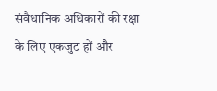संवैधानिक अधिकारों की रक्षा के लिए एकजुट हों और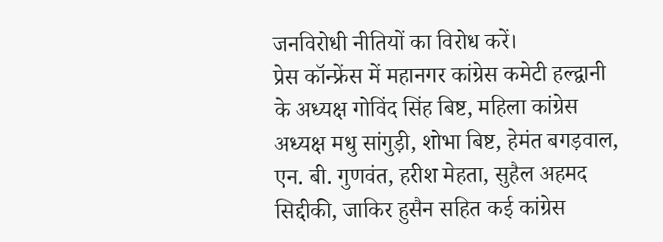जनविरोधी नीतियों का विरोध करें।
प्रेस कॉन्फ्रेंस में महानगर कांग्रेस कमेटी हल्द्वानी के अध्यक्ष गोविंद सिंह बिष्ट, महिला कांग्रेस अध्यक्ष मधु सांगुड़ी, शोभा बिष्ट, हेमंत बगड़वाल, एन. बी. गुणवंत, हरीश मेहता, सुहैल अहमद सिद्दीकी, जाकिर हुसैन सहित कई कांग्रेस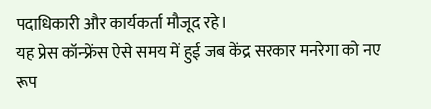पदाधिकारी और कार्यकर्ता मौजूद रहे।
यह प्रेस कॉन्फ्रेंस ऐसे समय में हुई जब केंद्र सरकार मनरेगा को नए रूप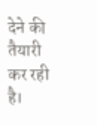देने की तैयारी कर रही है।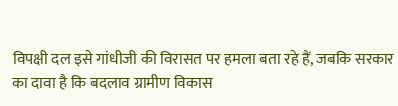विपक्षी दल इसे गांधीजी की विरासत पर हमला बता रहे हैं, जबकि सरकार का दावा है कि बदलाव ग्रामीण विकास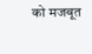को मजबूत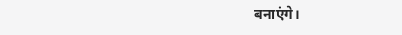बनाएंगे।